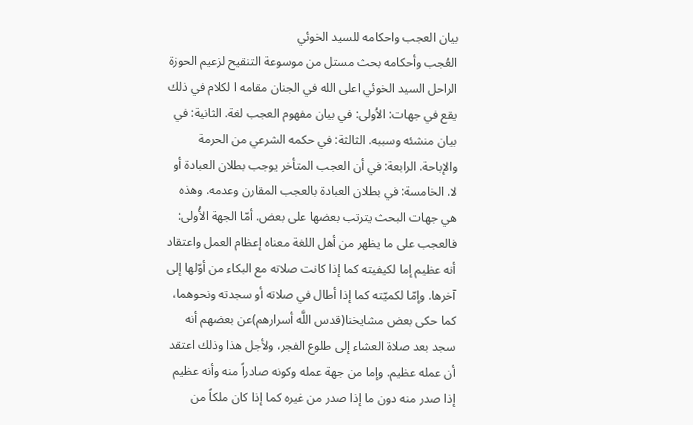بيان العجب واحكامه للسيد الخوئي
العُجب وأحكامه بحث مستل من موسوعة التنقيح لزعيم الحوزة الراحل السيد الخوئي اعلى الله في الجنان مقامه ا لكلام في ذلك يقع في جهات: الاُولى: في بيان مفهوم العجب لغة. الثانية: في بيان منشئه وسببه. الثالثة: في حكمه الشرعي من الحرمة والإباحة. الرابعة: في أن العجب المتأخر يوجب بطلان العبادة أو لا. الخامسة: في بطلان العبادة بالعجب المقارن وعدمه. وهذه هي جهات البحث يترتب بعضها على بعض. أمّا الجهة الأُولى: فالعجب على ما يظهر من أهل اللغة معناه إعظام العمل واعتقاد أنه عظيم إما لكيفيته كما إذا كانت صلاته مع البكاء من أوّلها إلى آخرها. وإمّا لكميّته كما إذا أطال في صلاته أو سجدته ونحوهما، كما حكى بعض مشايخنا(قدس اللَّه أسرارهم)عن بعضهم أنه سجد بعد صلاة العشاء إلى طلوع الفجر، ولأجل هذا وذلك اعتقد أن عمله عظيم. وإما من جهة عمله وكونه صادراً منه وأنه عظيم إذا صدر منه دون ما إذا صدر من غيره كما إذا كان ملكاً من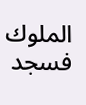الملوك فسجد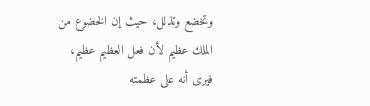وتخضع وتذلل، حيث إن الخضوع من الملك عظيم لأن فعل العظيم عظيم، فيرى أنه على عظمته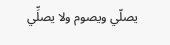يصلّي ويصوم ولا يصلِّي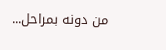من دونه بمراحل...